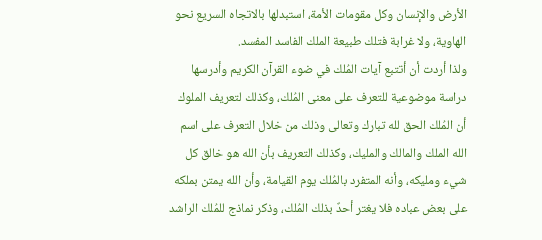الأرض والإنسان وكل مقومات الأمة، استبدلها بالاتجاه السريع نحو الهاوية، ولا غرابة فتلك طبيعة الملك الفاسد المفسد.
ولذا أردت أن أتتبع آيات المُلك في ضوء القرآن الكريم وأدرسها دراسة موضوعية للتعرف على معنى المُلك، وكذلك لتعريف الملوك أن المُلك الحق لله تبارك وتعالى وذلك من خلال التعرف على اسم الله الملك والمالك والمليك، وكذلك التعريف بأن الله هو خالق كل شيء ومليكه، وأنه المتفرد بالمُلك يوم القيامة، وأن الله يمتن بملكه على بعض عباده فلا يغتر أحدٌ بذلك المُلك، وذكر نماذج للمُلك الراشد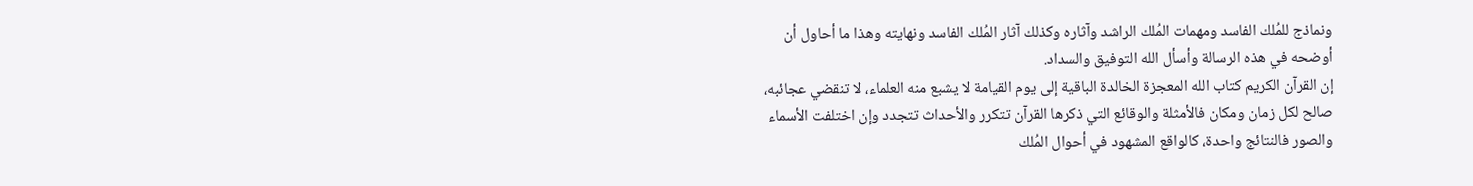ونماذج للمُلك الفاسد ومهمات المُلك الراشد وآثاره وكذلك آثار المُلك الفاسد ونهايته وهذا ما أحاول أن أوضحه في هذه الرسالة وأسأل الله التوفيق والسداد.
إن القرآن الكريم كتاب الله المعجزة الخالدة الباقية إلى يوم القيامة لا يشبع منه العلماء، لا تنقضي عجائبه، صالح لكل زمان ومكان فالأمثلة والوقائع التي ذكرها القرآن تتكرر والأحداث تتجدد وإن اختلفت الأسماء والصور فالنتائج واحدة، كالواقع المشهود في أحوال المُلك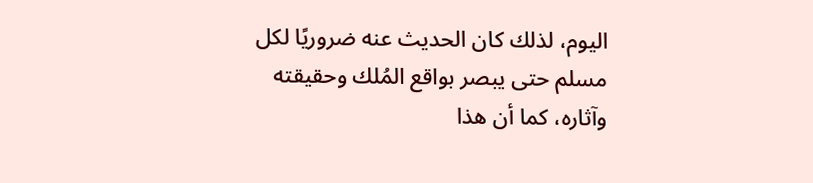اليوم، لذلك كان الحديث عنه ضروريًا لكل مسلم حتى يبصر بواقع المُلك وحقيقته وآثاره، كما أن هذا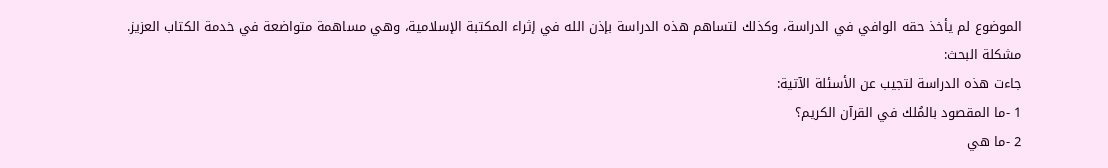الموضوع لم يأخذ حقه الوافي في الدراسة، وكذلك لتساهم هذه الدراسة بإذن الله في إثراء المكتبة الإسلامية، وهي مساهمة متواضعة في خدمة الكتاب العزيز.
مشكلة البحث:
جاءت هذه الدراسة لتجيب عن الأسئلة الآتية:
1 -ما المقصود بالمُلك في القرآن الكريم؟
2 -ما هي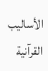الأساليب القرآنية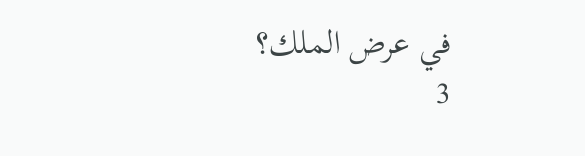في عرض الملك؟
3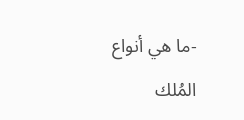-ما هي أنواع المُلك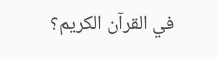في القرآن الكريم؟